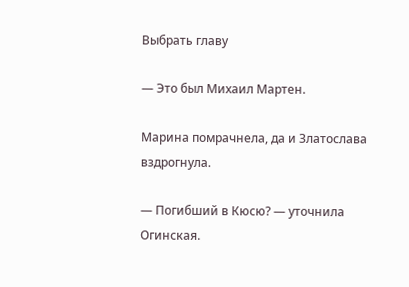Выбрать главу

— Это был Михаил Мартен.

Марина помрачнела, да и Златослава вздрогнула.

— Погибший в Кюсю? — уточнила Огинская.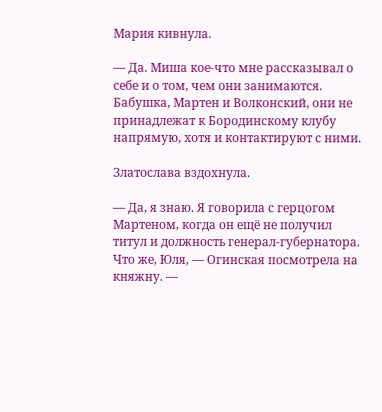Мария кивнула.

— Да. Миша кое-что мне рассказывал о себе и о том, чем они занимаются. Бабушка, Мартен и Волконский, они не принадлежат к Бородинскому клубу напрямую, хотя и контактируют с ними.

Златослава вздохнула.

— Да, я знаю. Я говорила с герцогом Мартеном, когда он ещё не получил титул и должность генерал-губернатора. Что же, Юля, — Огинская посмотрела на княжну. —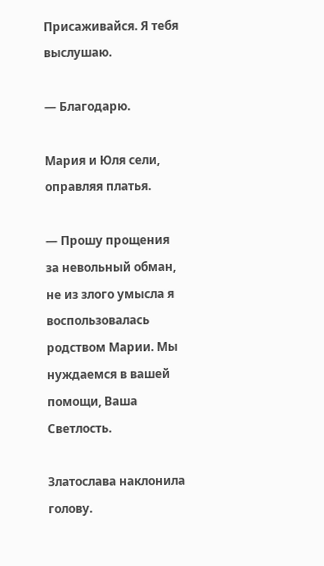Присаживайся. Я тебя выслушаю.

— Благодарю.

Мария и Юля сели, оправляя платья.

— Прошу прощения за невольный обман, не из злого умысла я воспользовалась родством Марии. Мы нуждаемся в вашей помощи, Ваша Светлость.

Златослава наклонила голову.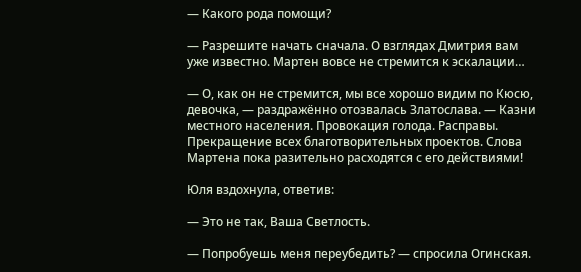— Какого рода помощи?

— Разрешите начать сначала. О взглядах Дмитрия вам уже известно. Мартен вовсе не стремится к эскалации…

— О, как он не стремится, мы все хорошо видим по Кюсю, девочка, — раздражённо отозвалась Златослава. — Казни местного населения. Провокация голода. Расправы. Прекращение всех благотворительных проектов. Слова Мартена пока разительно расходятся с его действиями!

Юля вздохнула, ответив:

— Это не так, Ваша Светлость.

— Попробуешь меня переубедить? — спросила Огинская.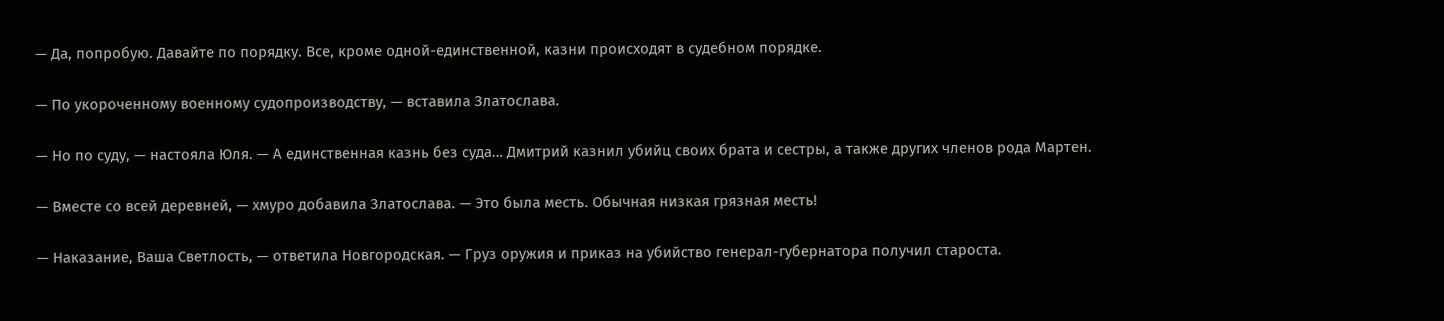— Да, попробую. Давайте по порядку. Все, кроме одной-единственной, казни происходят в судебном порядке.

— По укороченному военному судопроизводству, — вставила Златослава.

— Но по суду, — настояла Юля. — А единственная казнь без суда… Дмитрий казнил убийц своих брата и сестры, а также других членов рода Мартен.

— Вместе со всей деревней, — хмуро добавила Златослава. — Это была месть. Обычная низкая грязная месть!

— Наказание, Ваша Светлость, — ответила Новгородская. — Груз оружия и приказ на убийство генерал-губернатора получил староста.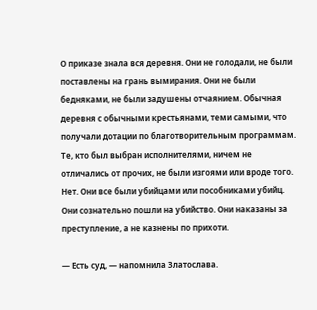О приказе знала вся деревня. Они не голодали, не были поставлены на грань вымирания. Они не были бедняками, не были задушены отчаянием. Обычная деревня с обычными крестьянами, теми самыми, что получали дотации по благотворительным программам. Те, кто был выбран исполнителями, ничем не отличались от прочих, не были изгоями или вроде того. Нет. Они все были убийцами или пособниками убийц. Они сознательно пошли на убийство. Они наказаны за преступление, а не казнены по прихоти.

— Есть суд, — напомнила Златослава.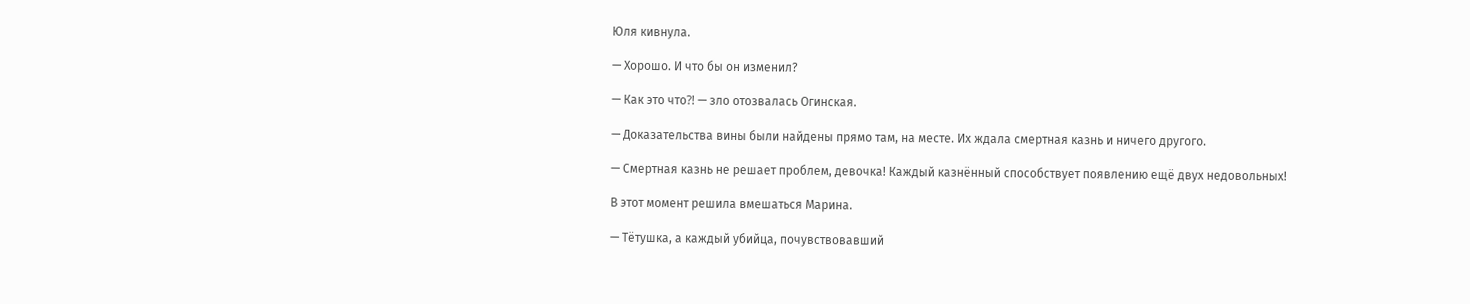Юля кивнула.

— Хорошо. И что бы он изменил?

— Как это что⁈ — зло отозвалась Огинская.

— Доказательства вины были найдены прямо там, на месте. Их ждала смертная казнь и ничего другого.

— Смертная казнь не решает проблем, девочка! Каждый казнённый способствует появлению ещё двух недовольных!

В этот момент решила вмешаться Марина.

— Тётушка, а каждый убийца, почувствовавший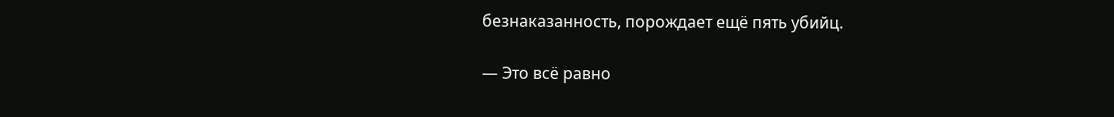безнаказанность, порождает ещё пять убийц.

— Это всё равно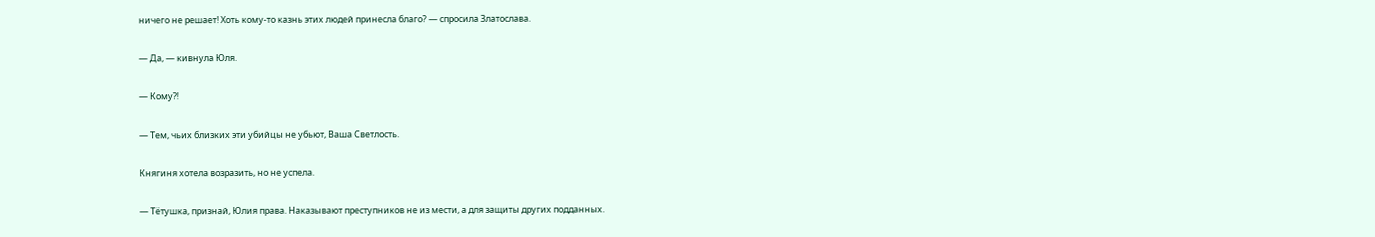ничего не решает! Хоть кому-то казнь этих людей принесла благо? — спросила Златослава.

— Да, — кивнула Юля.

— Кому⁈

— Тем, чьих близких эти убийцы не убьют, Ваша Светлость.

Княгиня хотела возразить, но не успела.

— Тётушка, признай, Юлия права. Наказывают преступников не из мести, а для защиты других подданных.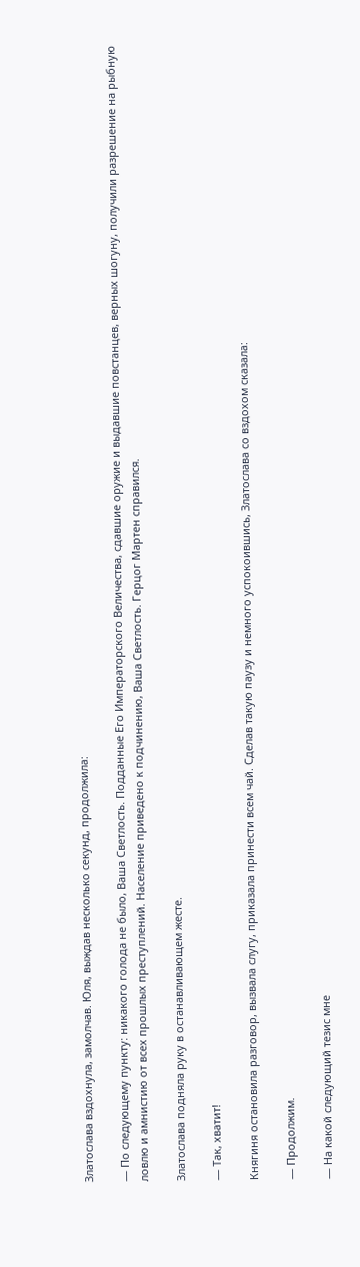Златослава вздохнула, замолчав. Юля, выждав несколько секунд, продолжила:

— По следующему пункту: никакого голода не было, Ваша Светлость. Подданные Его Императорского Величества, сдавшие оружие и выдавшие повстанцев, верных шогуну, получили разрешение на рыбную ловлю и амнистию от всех прошлых преступлений. Население приведено к подчинению, Ваша Светлость. Герцог Мартен справился.

Златослава подняла руку в останавливающем жесте.

— Так, хватит!

Княгиня остановила разговор, вызвала слугу, приказала принести всем чай. Сделав такую паузу и немного успокоившись, Златослава со вздохом сказала:

— Продолжим.

— На какой следующий тезис мне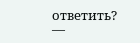ответить? —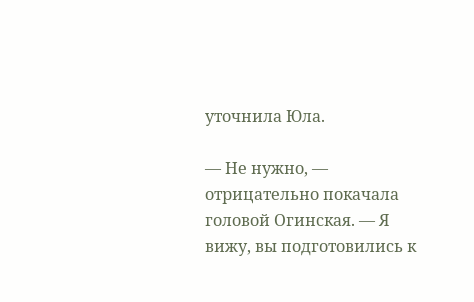уточнила Юла.

— Не нужно, — отрицательно покачала головой Огинская. — Я вижу, вы подготовились к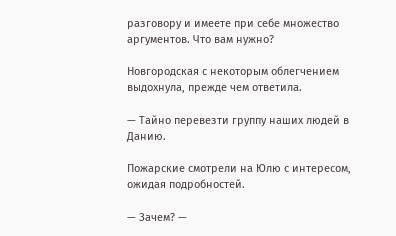разговору и имеете при себе множество аргументов. Что вам нужно?

Новгородская с некоторым облегчением выдохнула, прежде чем ответила.

— Тайно перевезти группу наших людей в Данию.

Пожарские смотрели на Юлю с интересом, ожидая подробностей.

— Зачем? —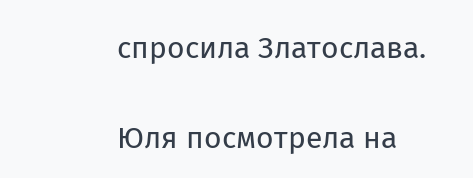спросила Златослава.

Юля посмотрела на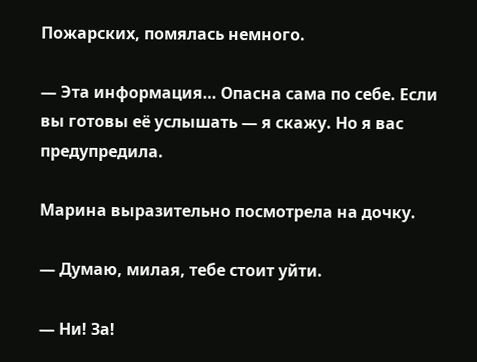Пожарских, помялась немного.

— Эта информация… Опасна сама по себе. Если вы готовы её услышать — я скажу. Но я вас предупредила.

Марина выразительно посмотрела на дочку.

— Думаю, милая, тебе стоит уйти.

— Ни! За!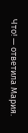Что! — ответила Мария.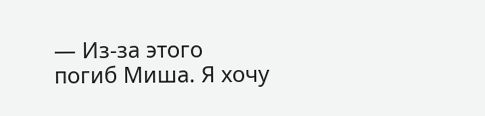— Из-за этого погиб Миша. Я хочу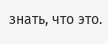знать, что это.